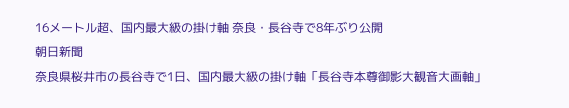16メートル超、国内最大級の掛け軸 奈良・長谷寺で8年ぶり公開
朝日新聞
奈良県桜井市の長谷寺で1日、国内最大級の掛け軸「長谷寺本尊御影大観音大画軸」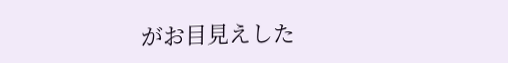がお目見えした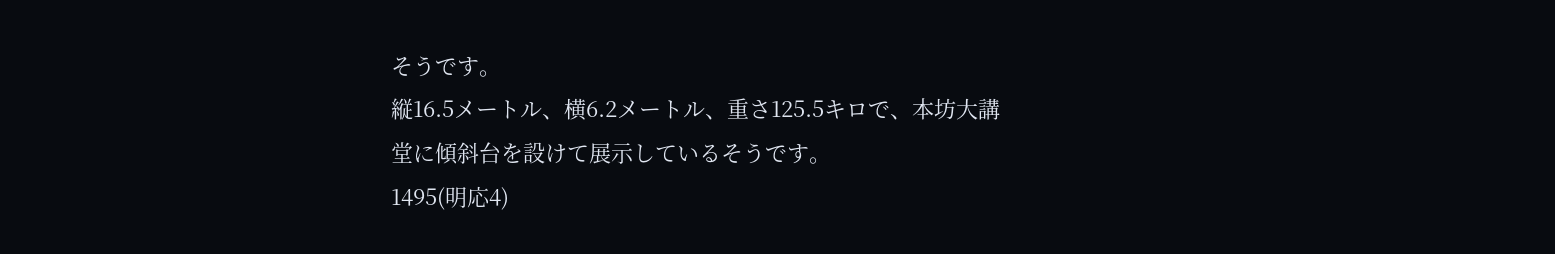そうです。
縦16.5メートル、横6.2メートル、重さ125.5キロで、本坊大講堂に傾斜台を設けて展示しているそうです。
1495(明応4)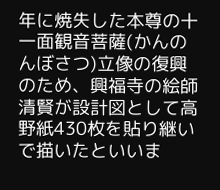年に焼失した本尊の十一面観音菩薩(かんのんぼさつ)立像の復興のため、興福寺の絵師清賢が設計図として高野紙430枚を貼り継いで描いたといいま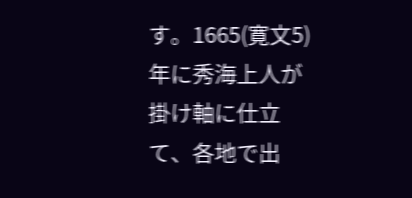す。1665(寛文5)年に秀海上人が掛け軸に仕立て、各地で出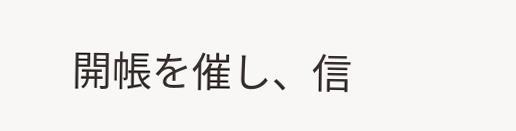開帳を催し、信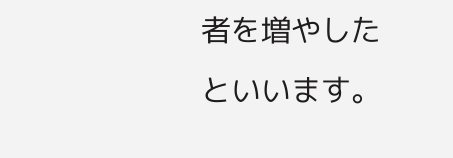者を増やしたといいます。